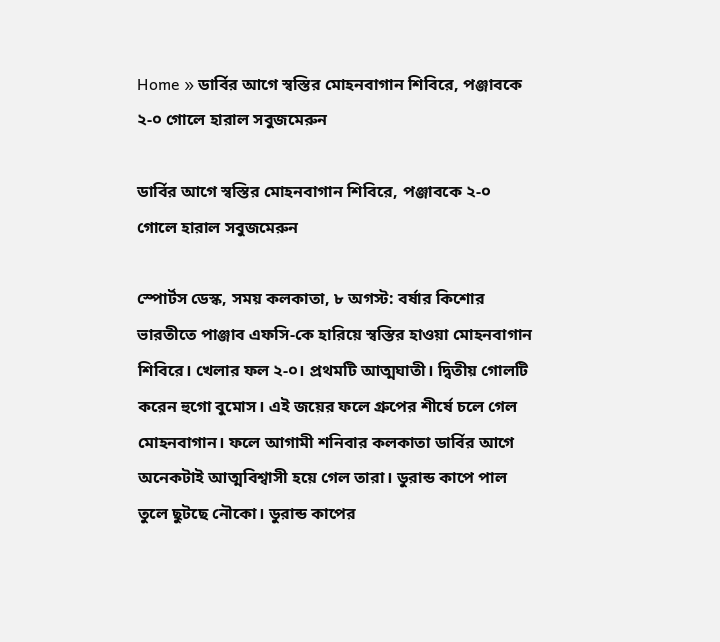Home » ডার্বির আগে স্বস্তির মোহনবাগান শিবিরে, পঞ্জাবকে ২-০ গোলে হারাল সবুজমেরুন

ডার্বির আগে স্বস্তির মোহনবাগান শিবিরে, পঞ্জাবকে ২-০ গোলে হারাল সবুজমেরুন

স্পোর্টস ডেস্ক, সময় কলকাতা, ৮ অগস্ট: বর্ষার কিশোর ভারতীতে পাঞ্জাব এফসি-কে হারিয়ে স্বস্তির হাওয়া মোহনবাগান শিবিরে। খেলার ফল ২-০। প্রথমটি আত্মঘাতী। দ্বিতীয় গোলটি করেন হুগো বুমোস। এই জয়ের ফলে গ্রুপের শীর্ষে চলে গেল মোহনবাগান। ফলে আগামী শনিবার কলকাতা ডার্বির আগে অনেকটাই আত্মবিশ্বাসী হয়ে গেল তারা। ডুরান্ড কাপে পাল তুলে ছুটছে নৌকো। ডুরান্ড কাপের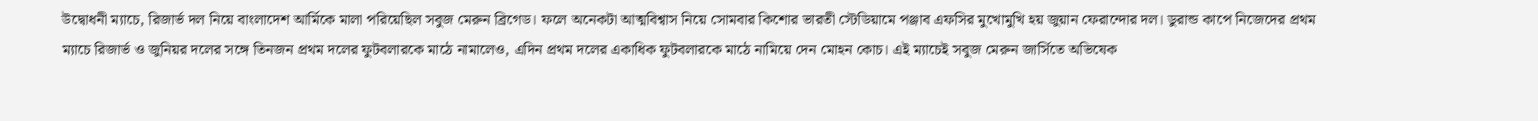উদ্বোধনী ম্যাচে, রিজার্ভ দল নিয়ে বাংলাদেশ আর্মিকে মালা পরিয়েছিল সবুজ মেরুন ব্রিগেড। ফলে অনেকটা আত্মবিশ্বাস নিয়ে সোমবার কিশোর ভারতী স্টেডিয়ামে পঞ্জাব এফসির মুখোমুখি হয় জুয়ান ফেরান্দোর দল। ডুরান্ড কাপে নিজেদের প্রথম ম্যাচে রিজার্ভ ও জুনিয়র দলের সঙ্গে তিনজন প্রথম দলের ফুটবলারকে মাঠে নামালেও, এদিন প্রথম দলের একাধিক ফুটবলারকে মাঠে নামিয়ে দেন মোহন কোচ। এই ম্যাচেই সবুজ মেরুন জার্সিতে অভিষেক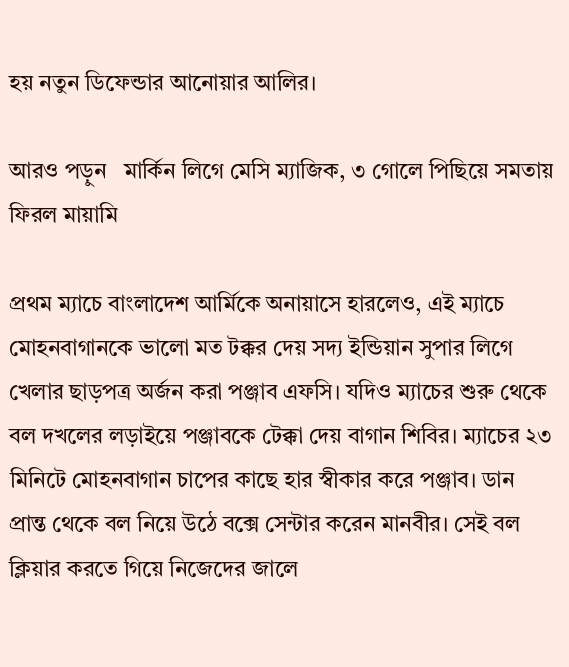হয় নতুন ডিফেন্ডার আনোয়ার আলির।

আরও পড়ুন   মার্কিন লিগে মেসি ম্যাজিক, ৩ গোলে পিছিয়ে সমতায় ফিরল মায়ামি

প্রথম ম্যাচে বাংলাদেশ আর্মিকে অনায়াসে হারলেও, এই ম্যাচে মোহনবাগানকে ভালো মত টক্কর দেয় সদ্য ইন্ডিয়ান সুপার লিগে খেলার ছাড়পত্র অর্জন করা পঞ্জাব এফসি। যদিও ম্যাচের শুরু থেকে বল দখলের লড়াইয়ে পঞ্জাবকে টেক্কা দেয় বাগান শিবির। ম্যাচের ২৩ মিনিটে মোহনবাগান চাপের কাছে হার স্বীকার করে পঞ্জাব। ডান প্রান্ত থেকে বল নিয়ে উঠে বক্সে সেন্টার করেন মানবীর। সেই বল ক্লিয়ার করতে গিয়ে নিজেদের জালে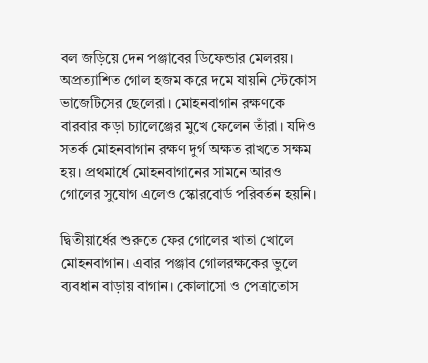বল জড়িয়ে দেন পঞ্জাবের ডিফেন্ডার মেলরয়। অপ্রত্যাশিত গোল হজম করে দমে যায়নি স্টেকোস ভাজেটিসের ছেলেরা। মোহনবাগান রক্ষণকে বারবার কড়া চ্যালেঞ্জের মুখে ফেলেন তাঁরা। যদিও সতর্ক মোহনবাগান রক্ষণ দুর্গ অক্ষত রাখতে সক্ষম হয়। প্রথমার্ধে মোহনবাগানের সামনে আরও গোলের সুযোগ এলেও স্কোরবোর্ড পরিবর্তন হয়নি।

দ্বিতীয়ার্ধের শুরুতে ফের গোলের খাতা খোলে মোহনবাগান। এবার পঞ্জাব গোলরক্ষকের ভুলে ব্যবধান বাড়ায় বাগান। কোলাসো ও পেত্রাতোস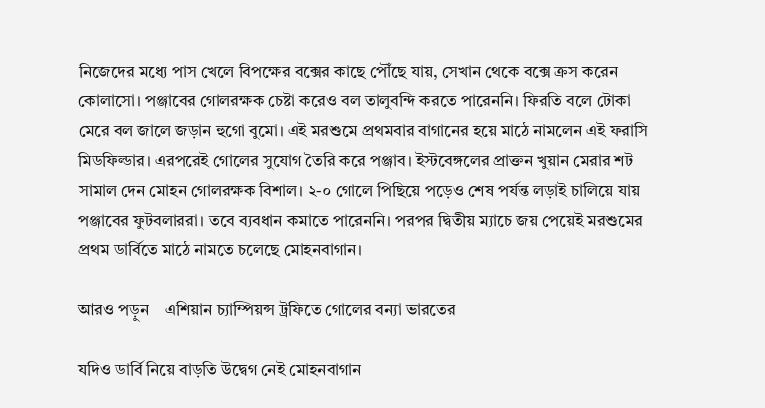নিজেদের মধ্যে পাস খেলে বিপক্ষের বক্সের কাছে পৌঁছে যায়, সেখান থেকে বক্সে ক্রস করেন কোলাসো। পঞ্জাবের গোলরক্ষক চেষ্টা করেও বল তালুবন্দি করতে পারেননি। ফিরতি বলে টোকা মেরে বল জালে জড়ান হুগো বুমো। এই মরশুমে প্রথমবার বাগানের হয়ে মাঠে নামলেন এই ফরাসি মিডফিল্ডার। এরপরেই গোলের সুযোগ তৈরি করে পঞ্জাব। ইস্টবেঙ্গলের প্রাক্তন খুয়ান মেরার শট সামাল দেন মোহন গোলরক্ষক বিশাল। ২-০ গোলে পিছিয়ে পড়েও শেষ পর্যন্ত লড়াই চালিয়ে যায় পঞ্জাবের ফুটবলাররা। তবে ব্যবধান কমাতে পারেননি। পরপর দ্বিতীয় ম্যাচে জয় পেয়েই মরশুমের প্রথম ডার্বিতে মাঠে নামতে চলেছে মোহনবাগান।

আরও পড়ুন    এশিয়ান চ্যাম্পিয়ন্স ট্রফিতে গোলের বন্যা ভারতের

যদিও ডার্বি নিয়ে বাড়তি উদ্বেগ নেই মোহনবাগান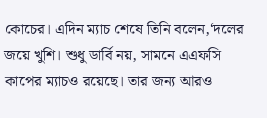কোচের। এদিন ম্যাচ শেষে তিনি বলেন,‘দলের জয়ে খুশি। শুধু ডার্বি নয়, সামনে এএফসি কাপের ম্যাচও রয়েছে। তার জন্য আরও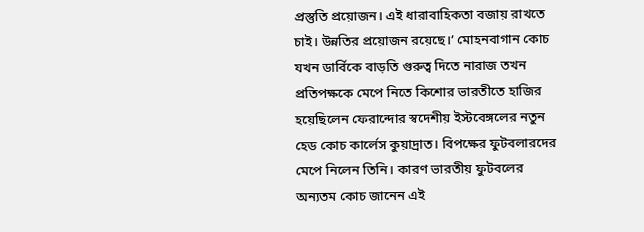প্রস্তুতি প্রয়োজন। এই ধারাবাহিকতা বজায় রাখতে চাই। উন্নতির প্রয়োজন রয়েছে।’ মোহনবাগান কোচ যখন ডার্বিকে বাড়তি গুরুত্ব দিতে নারাজ তখন প্রতিপক্ষকে মেপে নিতে কিশোর ভারতীতে হাজির হয়েছিলেন ফেরান্দোর স্বদেশীয় ইস্টবেঙ্গলের নতুন হেড কোচ কার্লেস কুয়াদ্রাত। বিপক্ষের ফুটবলারদের মেপে নিলেন তিনি। কারণ ভারতীয় ফুটবলের অন্যতম কোচ জানেন এই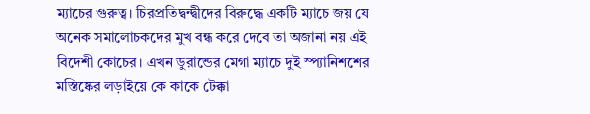ম্যাচের গুরুত্ব। চিরপ্রতিদ্বন্দ্বীদের বিরুদ্ধে একটি ম্যাচে জয় যে অনেক সমালোচকদের মুখ বন্ধ করে দেবে তা অজানা নয় এই বিদেশী কোচের। এখন ডুরান্ডের মেগা ম্যাচে দুই স্প্যানিশশের মস্তিষ্কের লড়াইয়ে কে কাকে টেক্কা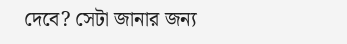দেবে? সেটা জানার জন্য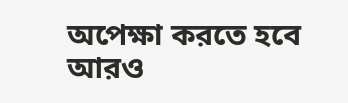অপেক্ষা করতে হবে আরও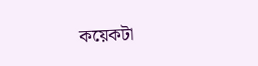কয়েকটা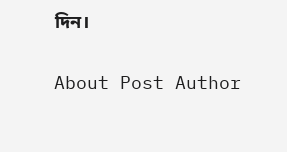দিন।

About Post Author